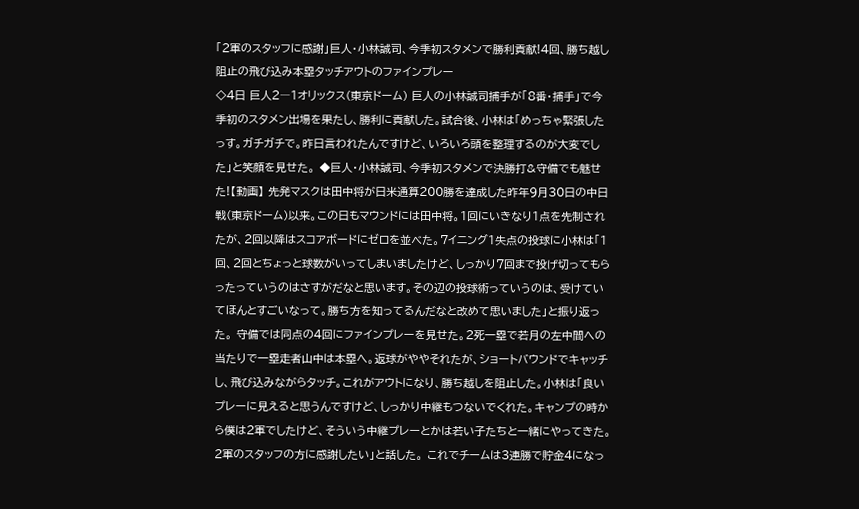「2軍のスタッフに感謝」巨人・小林誠司、今季初スタメンで勝利貢献!4回、勝ち越し阻止の飛び込み本塁タッチアウトのファインプレー
◇4日 巨人2―1オリックス(東京ドーム) 巨人の小林誠司捕手が「8番・捕手」で今季初のスタメン出場を果たし、勝利に貢献した。試合後、小林は「めっちゃ緊張したっす。ガチガチで。昨日言われたんですけど、いろいろ頭を整理するのが大変でした」と笑顔を見せた。 ◆巨人・小林誠司、今季初スタメンで決勝打&守備でも魅せた!【動画】 先発マスクは田中将が日米通算200勝を達成した昨年9月30日の中日戦(東京ドーム)以来。この日もマウンドには田中将。1回にいきなり1点を先制されたが、2回以降はスコアボードにゼロを並べた。7イニング1失点の投球に小林は「1回、2回とちょっと球数がいってしまいましたけど、しっかり7回まで投げ切ってもらったっていうのはさすがだなと思います。その辺の投球術っていうのは、受けていてほんとすごいなって。勝ち方を知ってるんだなと改めて思いました」と振り返った。 守備では同点の4回にファインプレーを見せた。2死一塁で若月の左中間への当たりで一塁走者山中は本塁へ。返球がややそれたが、ショートバウンドでキャッチし、飛び込みながらタッチ。これがアウトになり、勝ち越しを阻止した。小林は「良いプレーに見えると思うんですけど、しっかり中継もつないでくれた。キャンプの時から僕は2軍でしたけど、そういう中継プレーとかは若い子たちと一緒にやってきた。2軍のスタッフの方に感謝したい」と話した。 これでチームは3連勝で貯金4になっ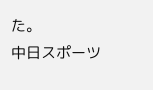た。
中日スポーツ